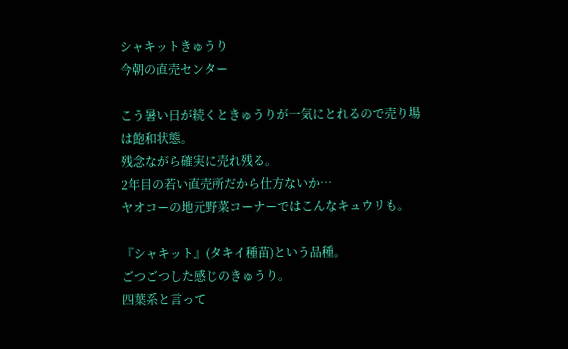シャキットきゅうり
今朝の直売センター

こう暑い日が続くときゅうりが一気にとれるので売り場は飽和状態。
残念ながら確実に売れ残る。
2年目の若い直売所だから仕方ないか…
ヤオコーの地元野菜コーナーではこんなキュウリも。

『シャキット』(タキイ種苗)という品種。
ごつごつした感じのきゅうり。
四葉系と言って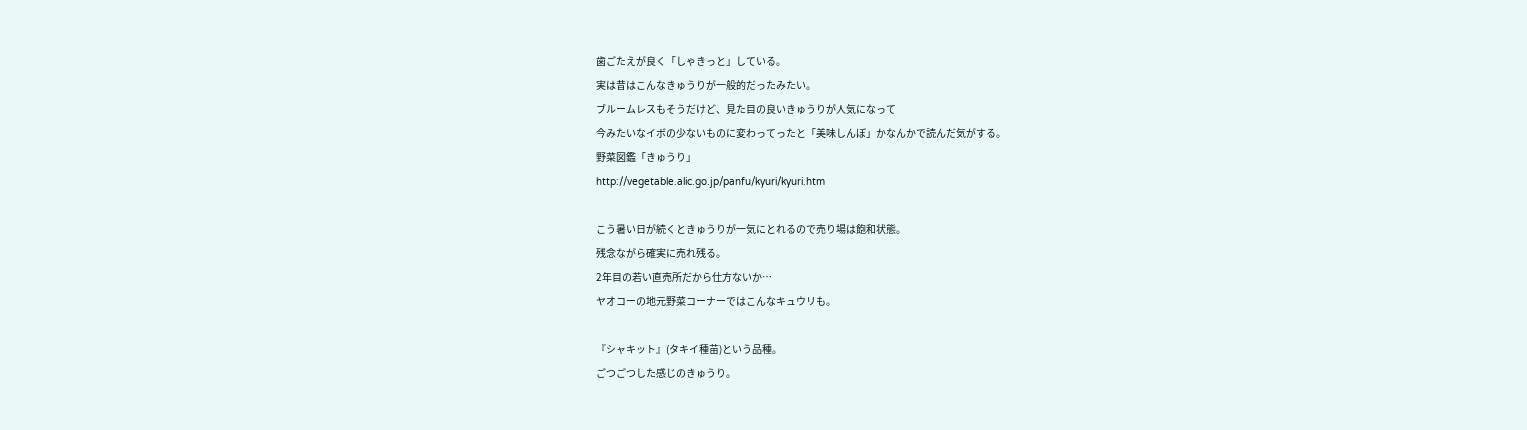歯ごたえが良く「しゃきっと」している。
実は昔はこんなきゅうりが一般的だったみたい。
ブルームレスもそうだけど、見た目の良いきゅうりが人気になって
今みたいなイボの少ないものに変わってったと「美味しんぼ」かなんかで読んだ気がする。
野菜図鑑「きゅうり」
http://vegetable.alic.go.jp/panfu/kyuri/kyuri.htm

こう暑い日が続くときゅうりが一気にとれるので売り場は飽和状態。
残念ながら確実に売れ残る。
2年目の若い直売所だから仕方ないか…
ヤオコーの地元野菜コーナーではこんなキュウリも。

『シャキット』(タキイ種苗)という品種。
ごつごつした感じのきゅうり。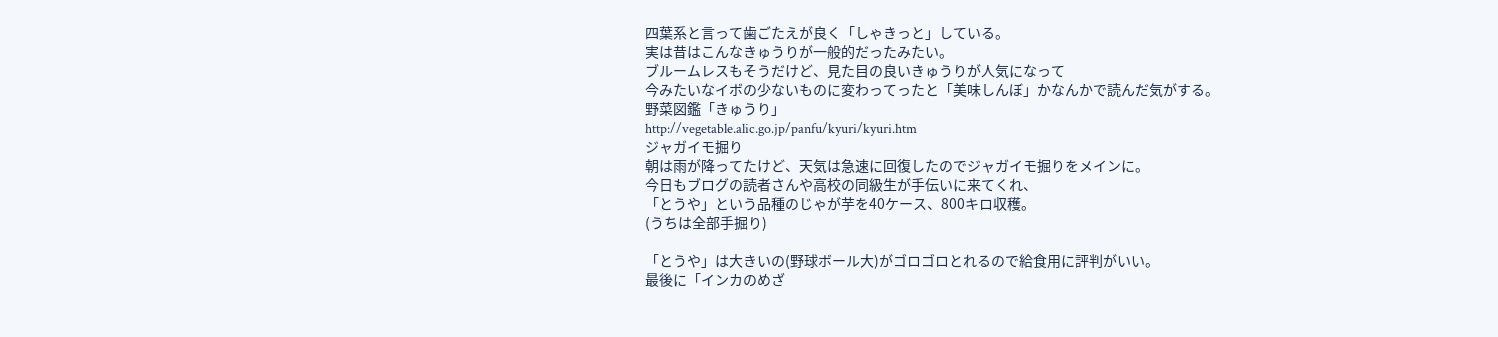四葉系と言って歯ごたえが良く「しゃきっと」している。
実は昔はこんなきゅうりが一般的だったみたい。
ブルームレスもそうだけど、見た目の良いきゅうりが人気になって
今みたいなイボの少ないものに変わってったと「美味しんぼ」かなんかで読んだ気がする。
野菜図鑑「きゅうり」
http://vegetable.alic.go.jp/panfu/kyuri/kyuri.htm
ジャガイモ掘り
朝は雨が降ってたけど、天気は急速に回復したのでジャガイモ掘りをメインに。
今日もブログの読者さんや高校の同級生が手伝いに来てくれ、
「とうや」という品種のじゃが芋を40ケース、800キロ収穫。
(うちは全部手掘り)

「とうや」は大きいの(野球ボール大)がゴロゴロとれるので給食用に評判がいい。
最後に「インカのめざ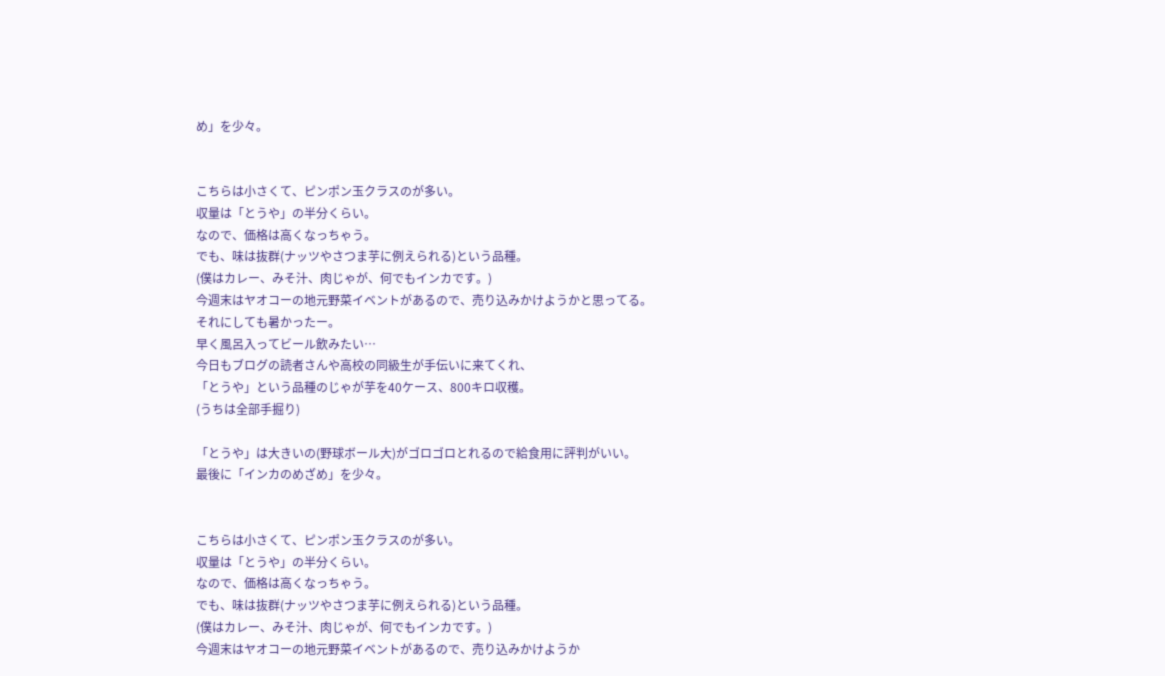め」を少々。


こちらは小さくて、ピンポン玉クラスのが多い。
収量は「とうや」の半分くらい。
なので、価格は高くなっちゃう。
でも、味は抜群(ナッツやさつま芋に例えられる)という品種。
(僕はカレー、みそ汁、肉じゃが、何でもインカです。)
今週末はヤオコーの地元野菜イベントがあるので、売り込みかけようかと思ってる。
それにしても暑かったー。
早く風呂入ってビール飲みたい…
今日もブログの読者さんや高校の同級生が手伝いに来てくれ、
「とうや」という品種のじゃが芋を40ケース、800キロ収穫。
(うちは全部手掘り)

「とうや」は大きいの(野球ボール大)がゴロゴロとれるので給食用に評判がいい。
最後に「インカのめざめ」を少々。


こちらは小さくて、ピンポン玉クラスのが多い。
収量は「とうや」の半分くらい。
なので、価格は高くなっちゃう。
でも、味は抜群(ナッツやさつま芋に例えられる)という品種。
(僕はカレー、みそ汁、肉じゃが、何でもインカです。)
今週末はヤオコーの地元野菜イベントがあるので、売り込みかけようか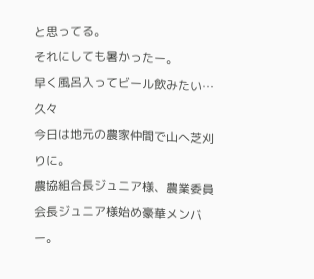と思ってる。
それにしても暑かったー。
早く風呂入ってビール飲みたい…
久々
今日は地元の農家仲間で山へ芝刈りに。
農協組合長ジュニア様、農業委員会長ジュニア様始め豪華メンバー。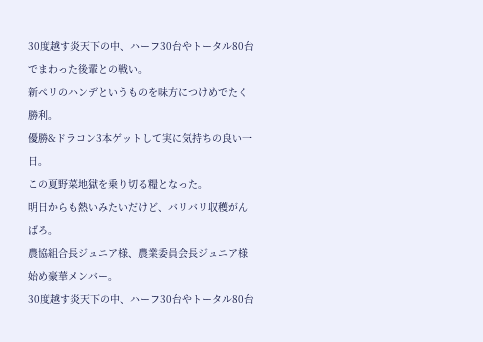30度越す炎天下の中、ハーフ30台やトータル80台でまわった後輩との戦い。
新ペリのハンデというものを味方につけめでたく勝利。
優勝&ドラコン3本ゲットして実に気持ちの良い一日。
この夏野菜地獄を乗り切る糧となった。
明日からも熱いみたいだけど、バリバリ収穫がんばろ。
農協組合長ジュニア様、農業委員会長ジュニア様始め豪華メンバー。
30度越す炎天下の中、ハーフ30台やトータル80台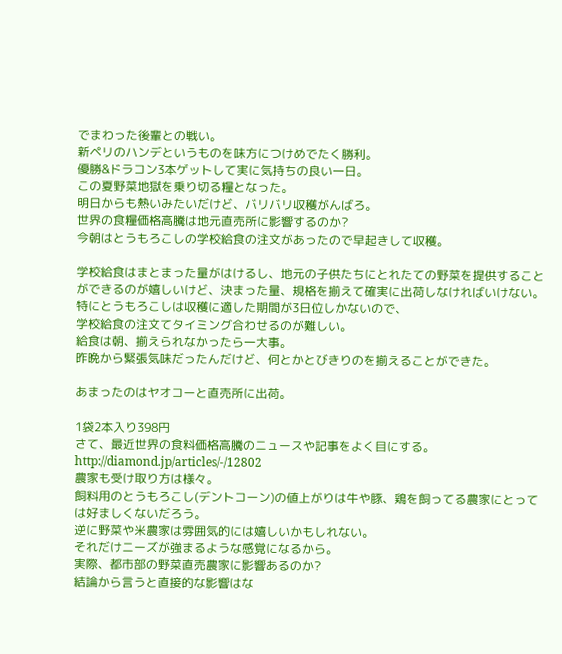でまわった後輩との戦い。
新ペリのハンデというものを味方につけめでたく勝利。
優勝&ドラコン3本ゲットして実に気持ちの良い一日。
この夏野菜地獄を乗り切る糧となった。
明日からも熱いみたいだけど、バリバリ収穫がんばろ。
世界の食糧価格高騰は地元直売所に影響するのか?
今朝はとうもろこしの学校給食の注文があったので早起きして収穫。

学校給食はまとまった量がはけるし、地元の子供たちにとれたての野菜を提供することができるのが嬉しいけど、決まった量、規格を揃えて確実に出荷しなければいけない。
特にとうもろこしは収穫に適した期間が3日位しかないので、
学校給食の注文てタイミング合わせるのが難しい。
給食は朝、揃えられなかったら一大事。
昨晩から緊張気味だったんだけど、何とかとびきりのを揃えることができた。

あまったのはヤオコーと直売所に出荷。

1袋2本入り398円
さて、最近世界の食料価格高騰のニュースや記事をよく目にする。
http://diamond.jp/articles/-/12802
農家も受け取り方は様々。
飼料用のとうもろこし(デントコーン)の値上がりは牛や豚、鶏を飼ってる農家にとっては好ましくないだろう。
逆に野菜や米農家は雰囲気的には嬉しいかもしれない。
それだけニーズが強まるような感覚になるから。
実際、都市部の野菜直売農家に影響あるのか?
結論から言うと直接的な影響はな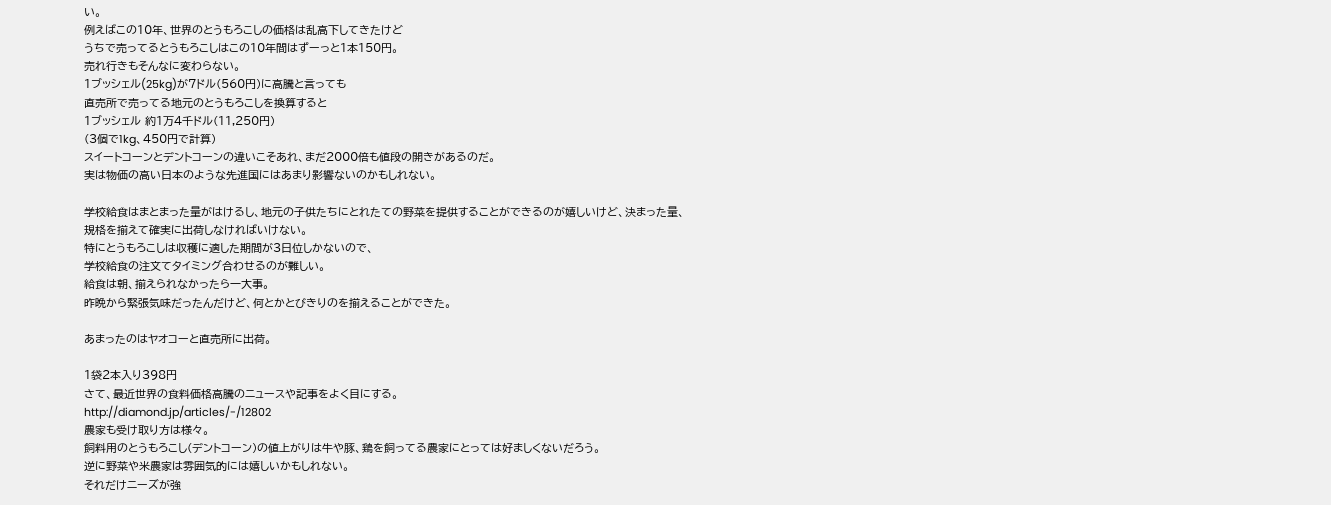い。
例えばこの10年、世界のとうもろこしの価格は乱高下してきたけど
うちで売ってるとうもろこしはこの10年間はずーっと1本150円。
売れ行きもそんなに変わらない。
1ブッシェル(25kg)が7ドル(560円)に高騰と言っても
直売所で売ってる地元のとうもろこしを換算すると
1ブッシェル 約1万4千ドル(11,250円)
(3個で1kg、450円で計算)
スイートコーンとデントコーンの違いこそあれ、まだ2000倍も値段の開きがあるのだ。
実は物価の高い日本のような先進国にはあまり影響ないのかもしれない。

学校給食はまとまった量がはけるし、地元の子供たちにとれたての野菜を提供することができるのが嬉しいけど、決まった量、規格を揃えて確実に出荷しなければいけない。
特にとうもろこしは収穫に適した期間が3日位しかないので、
学校給食の注文てタイミング合わせるのが難しい。
給食は朝、揃えられなかったら一大事。
昨晩から緊張気味だったんだけど、何とかとびきりのを揃えることができた。

あまったのはヤオコーと直売所に出荷。

1袋2本入り398円
さて、最近世界の食料価格高騰のニュースや記事をよく目にする。
http://diamond.jp/articles/-/12802
農家も受け取り方は様々。
飼料用のとうもろこし(デントコーン)の値上がりは牛や豚、鶏を飼ってる農家にとっては好ましくないだろう。
逆に野菜や米農家は雰囲気的には嬉しいかもしれない。
それだけニーズが強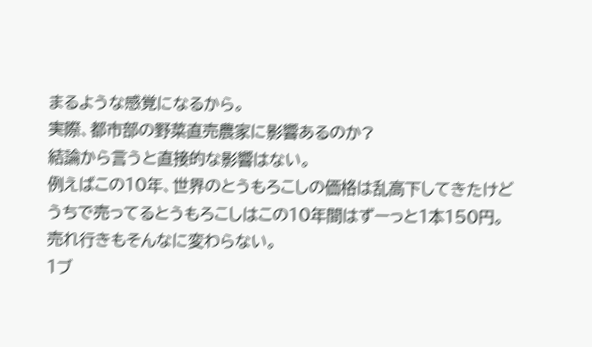まるような感覚になるから。
実際、都市部の野菜直売農家に影響あるのか?
結論から言うと直接的な影響はない。
例えばこの10年、世界のとうもろこしの価格は乱高下してきたけど
うちで売ってるとうもろこしはこの10年間はずーっと1本150円。
売れ行きもそんなに変わらない。
1ブ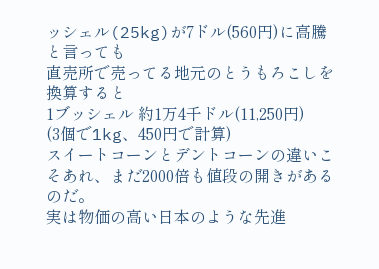ッシェル(25kg)が7ドル(560円)に高騰と言っても
直売所で売ってる地元のとうもろこしを換算すると
1ブッシェル 約1万4千ドル(11,250円)
(3個で1kg、450円で計算)
スイートコーンとデントコーンの違いこそあれ、まだ2000倍も値段の開きがあるのだ。
実は物価の高い日本のような先進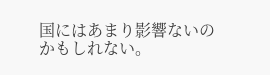国にはあまり影響ないのかもしれない。